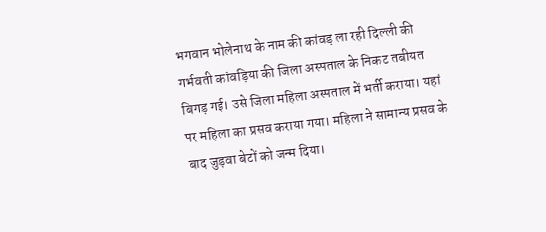भगवान भोलेनाथ के नाम की कांवड़ ला रही दिल्ली की गर्भवती कांवड़िया की जिला अस्पताल के निकट तबीयत बिगड़ गई। उसे जिला महिला अस्पताल में भर्ती कराया। यहां पर महिला का प्रसव कराया गया। महिला ने सामान्य प्रसव के बाद जुड़वा बेटों को जन्म दिया।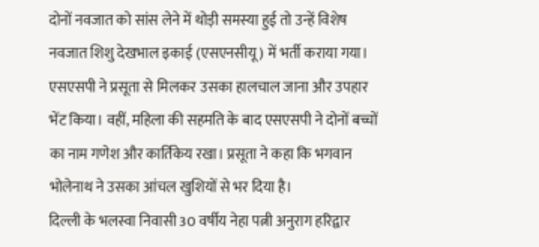दोनों नवजात को सांस लेने में थोड़ी समस्या हुई तो उन्हें विशेष नवजात शिशु देखभाल इकाई (एसएनसीयू) में भर्ती कराया गया। एसएसपी ने प्रसूता से मिलकर उसका हालचाल जाना और उपहार भेंट किया। वहीं, महिला की सहमति के बाद एसएसपी ने दोनों बच्चों का नाम गणेश और कार्तिकेय रखा। प्रसूता ने कहा कि भगवान भोलेनाथ ने उसका आंचल खुशियों से भर दिया है।
दिल्ली के भलस्वा निवासी 30 वर्षीय नेहा पत्नी अनुराग हरिद्वार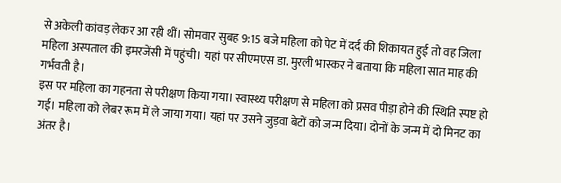से अकेली कांवड़ लेकर आ रही थीं। सोमवार सुबह 9:15 बजे महिला को पेट में दर्द की शिकायत हुई तो वह जिला महिला अस्पताल की इमरजेंसी में पहुंची। यहां पर सीएमएस डा. मुरली भास्कर ने बताया कि महिला सात माह की गर्भवती है।
इस पर महिला का गहनता से परीक्षण किया गया। स्वास्थ्य परीक्षण से महिला को प्रसव पीड़ा होने की स्थिति स्पष्ट हो गई। महिला को लेबर रूम में ले जाया गया। यहां पर उसने जुड़वा बेटों को जन्म दिया। दोनों के जन्म में दो मिनट का अंतर है।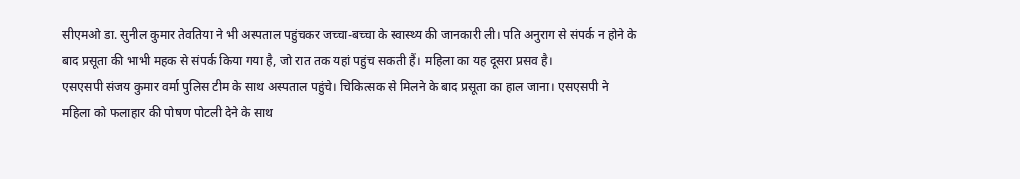सीएमओ डा. सुनील कुमार तेवतिया ने भी अस्पताल पहुंचकर जच्चा-बच्चा के स्वास्थ्य की जानकारी ली। पति अनुराग से संपर्क न होने के बाद प्रसूता की भाभी महक से संपर्क किया गया है, जो रात तक यहां पहुंच सकती हैं। महिला का यह दूसरा प्रसव है।
एसएसपी संजय कुमार वर्मा पुलिस टीम के साथ अस्पताल पहुंचे। चिकित्सक से मिलने के बाद प्रसूता का हाल जाना। एसएसपी ने महिला को फलाहार की पोषण पोटली देने के साथ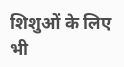शिशुओं के लिए भी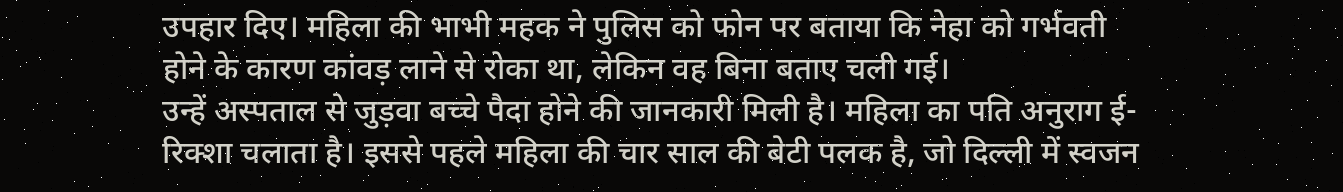उपहार दिए। महिला की भाभी महक ने पुलिस को फोन पर बताया कि नेहा को गर्भवती होने के कारण कांवड़ लाने से रोका था, लेकिन वह बिना बताए चली गई।
उन्हें अस्पताल से जुड़वा बच्चे पैदा होने की जानकारी मिली है। महिला का पति अनुराग ई-रिक्शा चलाता है। इससे पहले महिला की चार साल की बेटी पलक है, जो दिल्ली में स्वजन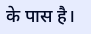के पास है।